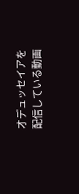オデュッセイアを配信している動画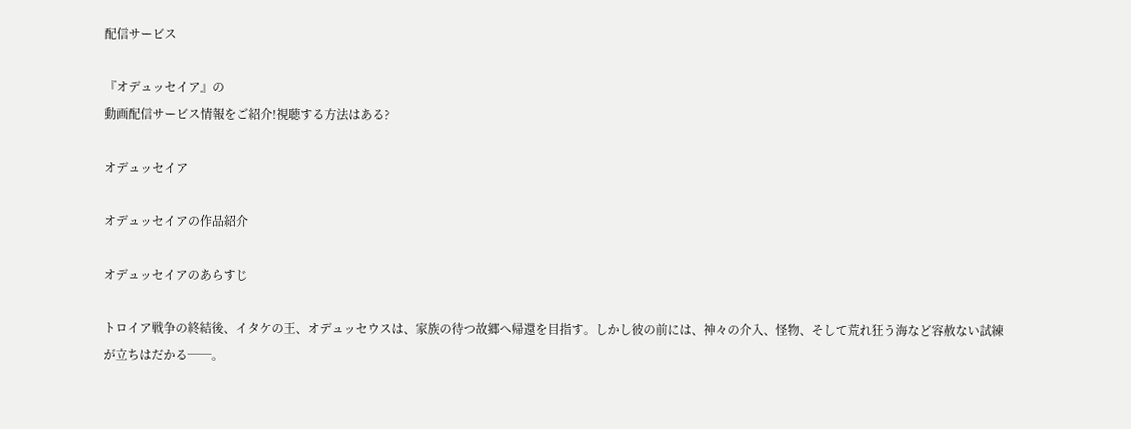配信サービス

『オデュッセイア』の
動画配信サービス情報をご紹介!視聴する方法はある?

オデュッセイア

オデュッセイアの作品紹介

オデュッセイアのあらすじ

トロイア戦争の終結後、イタケの王、オデュッセウスは、家族の待つ故郷へ帰還を目指す。しかし彼の前には、神々の介入、怪物、そして荒れ狂う海など容赦ない試練が立ちはだかる──。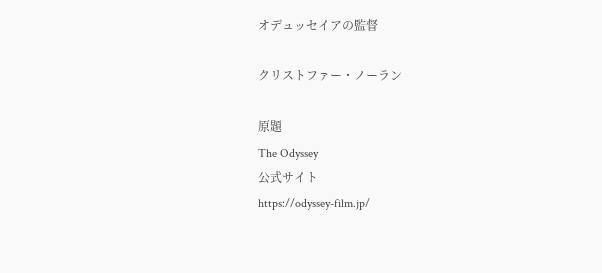オデュッセイアの監督

クリストファー・ノーラン

原題
The Odyssey
公式サイト
https://odyssey-film.jp/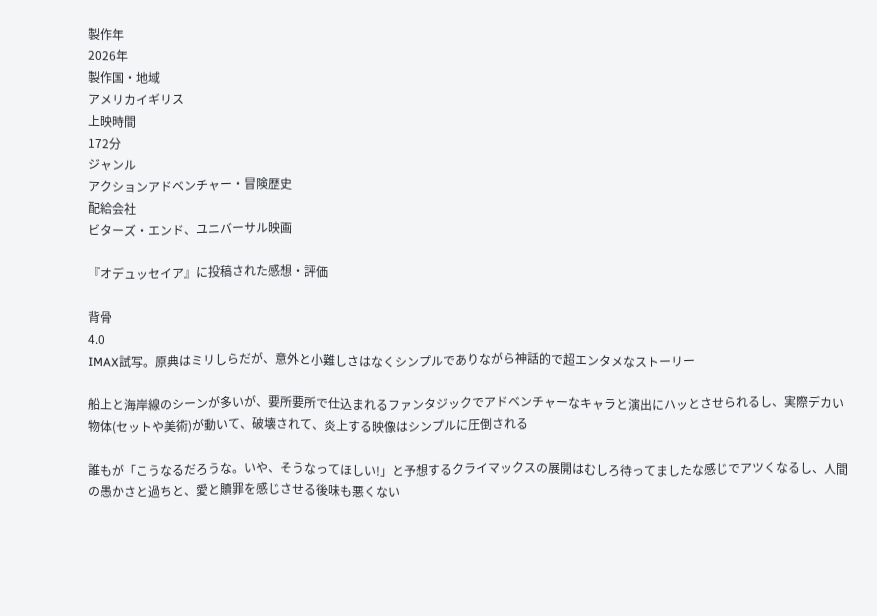製作年
2026年
製作国・地域
アメリカイギリス
上映時間
172分
ジャンル
アクションアドベンチャー・冒険歴史
配給会社
ビターズ・エンド、ユニバーサル映画

『オデュッセイア』に投稿された感想・評価

背骨
4.0
IMAX試写。原典はミリしらだが、意外と小難しさはなくシンプルでありながら神話的で超エンタメなストーリー

船上と海岸線のシーンが多いが、要所要所で仕込まれるファンタジックでアドベンチャーなキャラと演出にハッとさせられるし、実際デカい物体(セットや美術)が動いて、破壊されて、炎上する映像はシンプルに圧倒される

誰もが「こうなるだろうな。いや、そうなってほしい!」と予想するクライマックスの展開はむしろ待ってましたな感じでアツくなるし、人間の愚かさと過ちと、愛と贖罪を感じさせる後味も悪くない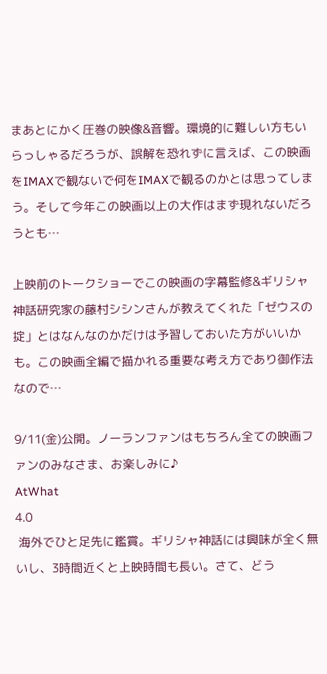まあとにかく圧巻の映像&音響。環境的に難しい方もいらっしゃるだろうが、誤解を恐れずに言えば、この映画をIMAXで観ないで何をIMAXで観るのかとは思ってしまう。そして今年この映画以上の大作はまず現れないだろうとも…

上映前のトークショーでこの映画の字幕監修&ギリシャ神話研究家の藤村シシンさんが教えてくれた「ゼウスの掟」とはなんなのかだけは予習しておいた方がいいかも。この映画全編で描かれる重要な考え方であり御作法なので…

9/11(金)公開。ノーランファンはもちろん全ての映画ファンのみなさま、お楽しみに♪
AtWhat
4.0
 海外でひと足先に鑑賞。ギリシャ神話には興味が全く無いし、3時間近くと上映時間も長い。さて、どう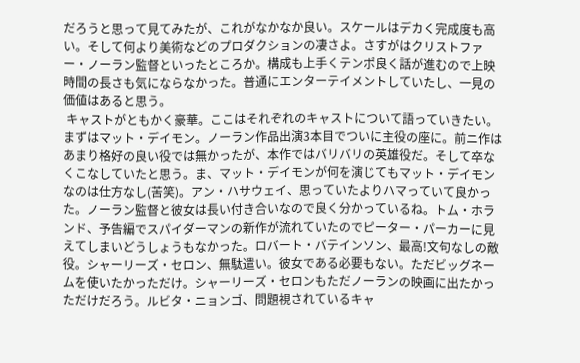だろうと思って見てみたが、これがなかなか良い。スケールはデカく完成度も高い。そして何より美術などのプロダクションの凄さよ。さすがはクリストファー・ノーラン監督といったところか。構成も上手くテンポ良く話が進むので上映時間の長さも気にならなかった。普通にエンターテイメントしていたし、一見の価値はあると思う。
 キャストがともかく豪華。ここはそれぞれのキャストについて語っていきたい。まずはマット・デイモン。ノーラン作品出演3本目でついに主役の座に。前ニ作はあまり格好の良い役では無かったが、本作ではバリバリの英雄役だ。そして卒なくこなしていたと思う。ま、マット・デイモンが何を演じてもマット・デイモンなのは仕方なし(苦笑)。アン・ハサウェイ、思っていたよりハマっていて良かった。ノーラン監督と彼女は長い付き合いなので良く分かっているね。トム・ホランド、予告編でスパイダーマンの新作が流れていたのでピーター・パーカーに見えてしまいどうしょうもなかった。ロバート・バテインソン、最高!文句なしの敵役。シャーリーズ・セロン、無駄遣い。彼女である必要もない。ただビッグネームを使いたかっただけ。シャーリーズ・セロンもただノーランの映画に出たかっただけだろう。ルビタ・ニョンゴ、問題視されているキャ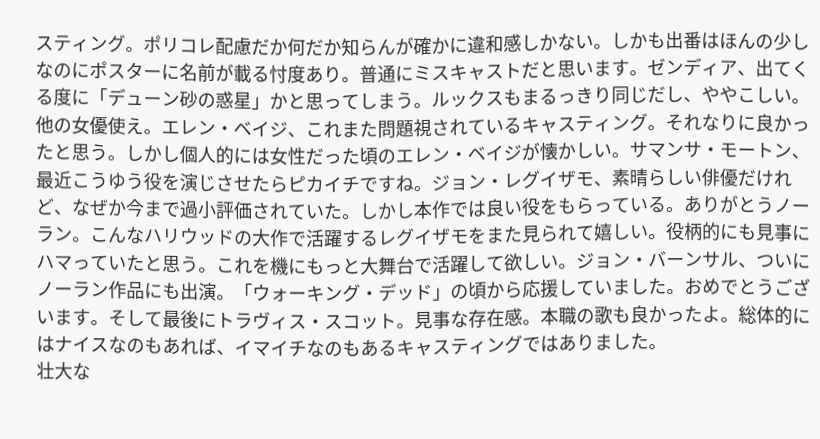スティング。ポリコレ配慮だか何だか知らんが確かに違和感しかない。しかも出番はほんの少しなのにポスターに名前が載る忖度あり。普通にミスキャストだと思います。ゼンディア、出てくる度に「デューン砂の惑星」かと思ってしまう。ルックスもまるっきり同じだし、ややこしい。他の女優使え。エレン・ベイジ、これまた問題視されているキャスティング。それなりに良かったと思う。しかし個人的には女性だった頃のエレン・ベイジが懐かしい。サマンサ・モートン、最近こうゆう役を演じさせたらピカイチですね。ジョン・レグイザモ、素晴らしい俳優だけれど、なぜか今まで過小評価されていた。しかし本作では良い役をもらっている。ありがとうノーラン。こんなハリウッドの大作で活躍するレグイザモをまた見られて嬉しい。役柄的にも見事にハマっていたと思う。これを機にもっと大舞台で活躍して欲しい。ジョン・バーンサル、ついにノーラン作品にも出演。「ウォーキング・デッド」の頃から応援していました。おめでとうございます。そして最後にトラヴィス・スコット。見事な存在感。本職の歌も良かったよ。総体的にはナイスなのもあれば、イマイチなのもあるキャスティングではありました。
壮大な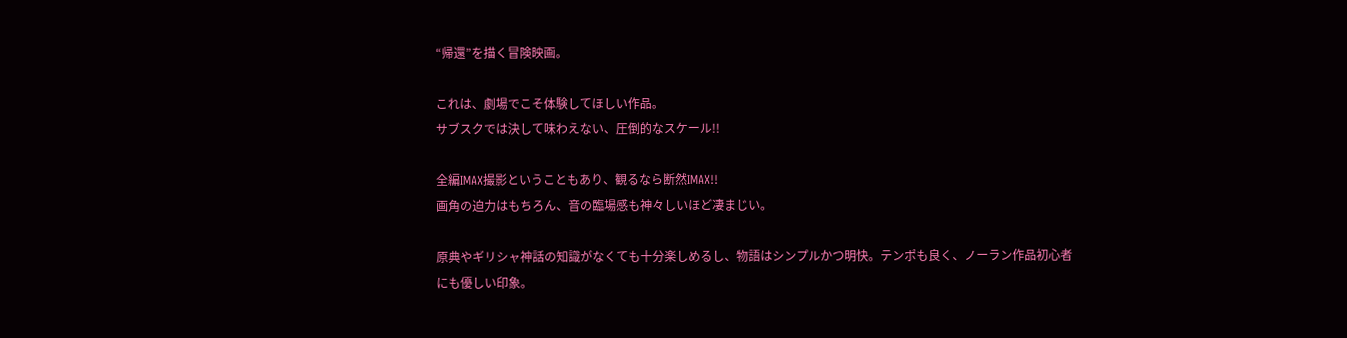“帰還”を描く冒険映画。

これは、劇場でこそ体験してほしい作品。
サブスクでは決して味わえない、圧倒的なスケール!!

全編IMAX撮影ということもあり、観るなら断然IMAX!!
画角の迫力はもちろん、音の臨場感も神々しいほど凄まじい。

原典やギリシャ神話の知識がなくても十分楽しめるし、物語はシンプルかつ明快。テンポも良く、ノーラン作品初心者にも優しい印象。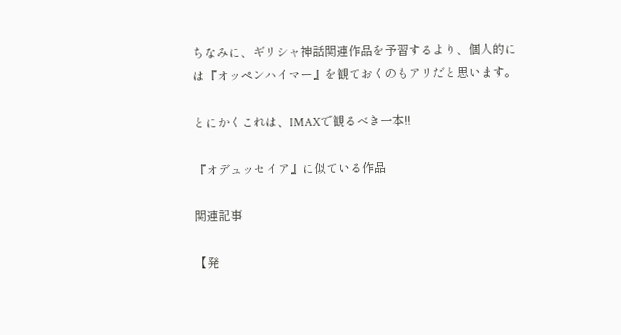ちなみに、ギリシャ神話関連作品を予習するより、個人的には『オッペンハイマー』を観ておくのもアリだと思います。

とにかくこれは、IMAXで観るべき一本!!

『オデュッセイア』に似ている作品

関連記事

【発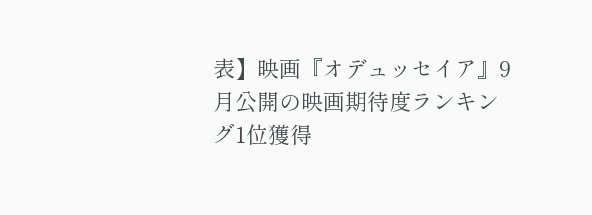表】映画『オデュッセイア』9月公開の映画期待度ランキング1位獲得